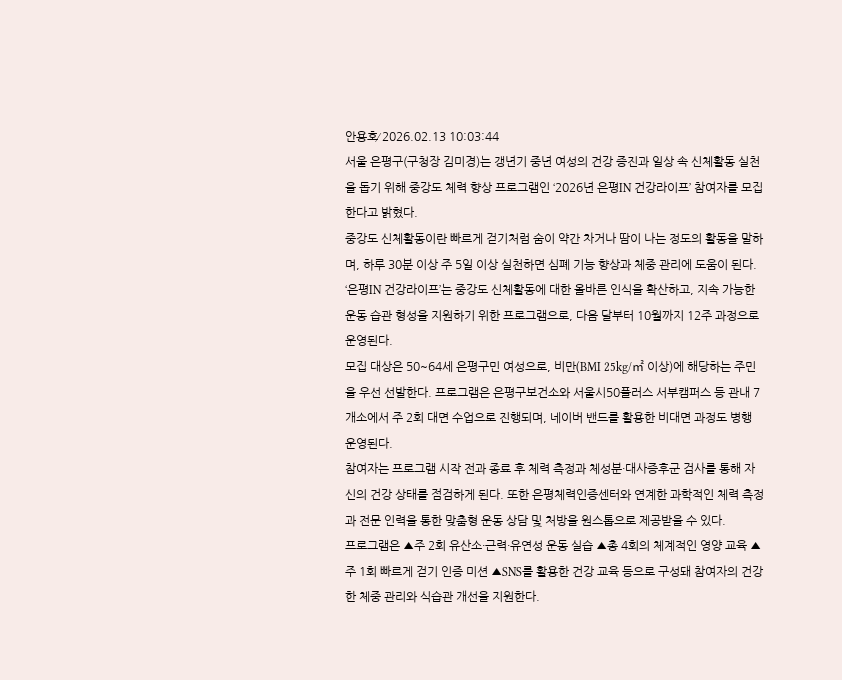안용호⁄ 2026.02.13 10:03:44
서울 은평구(구청장 김미경)는 갱년기 중년 여성의 건강 증진과 일상 속 신체활동 실천을 돕기 위해 중강도 체력 향상 프로그램인 ‘2026년 은평IN 건강라이프’ 참여자를 모집한다고 밝혔다.
중강도 신체활동이란 빠르게 걷기처럼 숨이 약간 차거나 땀이 나는 정도의 활동을 말하며, 하루 30분 이상 주 5일 이상 실천하면 심폐 기능 향상과 체중 관리에 도움이 된다.
‘은평IN 건강라이프’는 중강도 신체활동에 대한 올바른 인식을 확산하고, 지속 가능한 운동 습관 형성을 지원하기 위한 프로그램으로, 다음 달부터 10월까지 12주 과정으로 운영된다.
모집 대상은 50~64세 은평구민 여성으로, 비만(BMI 25kg/㎡ 이상)에 해당하는 주민을 우선 선발한다. 프로그램은 은평구보건소와 서울시50플러스 서부캠퍼스 등 관내 7개소에서 주 2회 대면 수업으로 진행되며, 네이버 밴드를 활용한 비대면 과정도 병행 운영된다.
참여자는 프로그램 시작 전과 종료 후 체력 측정과 체성분·대사증후군 검사를 통해 자신의 건강 상태를 점검하게 된다. 또한 은평체력인증센터와 연계한 과학적인 체력 측정과 전문 인력을 통한 맞춤형 운동 상담 및 처방을 원스톱으로 제공받을 수 있다.
프로그램은 ▲주 2회 유산소·근력·유연성 운동 실습 ▲총 4회의 체계적인 영양 교육 ▲주 1회 빠르게 걷기 인증 미션 ▲SNS를 활용한 건강 교육 등으로 구성돼 참여자의 건강한 체중 관리와 식습관 개선을 지원한다.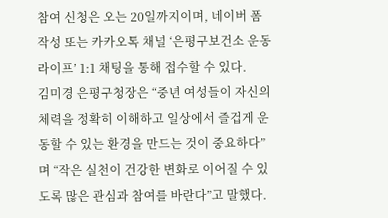참여 신청은 오는 20일까지이며, 네이버 폼 작성 또는 카카오톡 채널 ‘은평구보건소 운동라이프’ 1:1 채팅을 통해 접수할 수 있다.
김미경 은평구청장은 “중년 여성들이 자신의 체력을 정확히 이해하고 일상에서 즐겁게 운동할 수 있는 환경을 만드는 것이 중요하다”며 “작은 실천이 건강한 변화로 이어질 수 있도록 많은 관심과 참여를 바란다”고 말했다.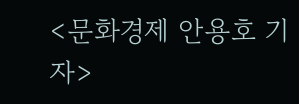<문화경제 안용호 기자>